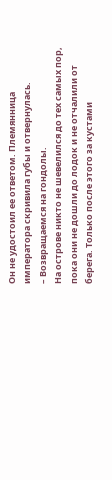Он не удостоил ее ответом. Племянница императора скривила губы и отвернулась.
– Возвращаемся на гондолы.
На острове никто не шевелился до тех самых пор, пока они не дошли до лодок и не отчалили от берега. Только после этого за кустами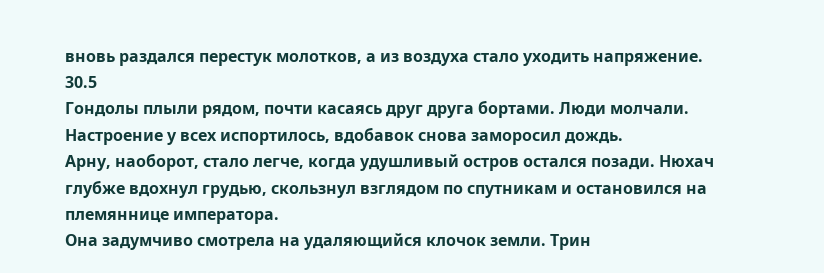вновь раздался перестук молотков, а из воздуха стало уходить напряжение.
30.5
Гондолы плыли рядом, почти касаясь друг друга бортами. Люди молчали. Настроение у всех испортилось, вдобавок снова заморосил дождь.
Арну, наоборот, стало легче, когда удушливый остров остался позади. Нюхач глубже вдохнул грудью, скользнул взглядом по спутникам и остановился на племяннице императора.
Она задумчиво смотрела на удаляющийся клочок земли. Трин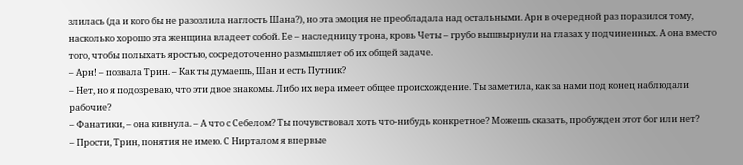злилась (да и кого бы не разозлила наглость Шана?), но эта эмоция не преобладала над остальными. Арн в очередной раз поразился тому, насколько хорошо эта женщина владеет собой. Ее – наследницу трона, кровь Четы – грубо вышвырнули на глазах у подчиненных. А она вместо того, чтобы полыхать яростью, сосредоточенно размышляет об их общей задаче.
– Арн! – позвала Трин. – Как ты думаешь, Шан и есть Путник?
– Нет, но я подозреваю, что эти двое знакомы. Либо их вера имеет общее происхождение. Ты заметила, как за нами под конец наблюдали рабочие?
– Фанатики, – она кивнула. – А что с Себелом? Ты почувствовал хоть что-нибудь конкретное? Можешь сказать, пробужден этот бог или нет?
– Прости, Трин, понятия не имею. С Нирталом я впервые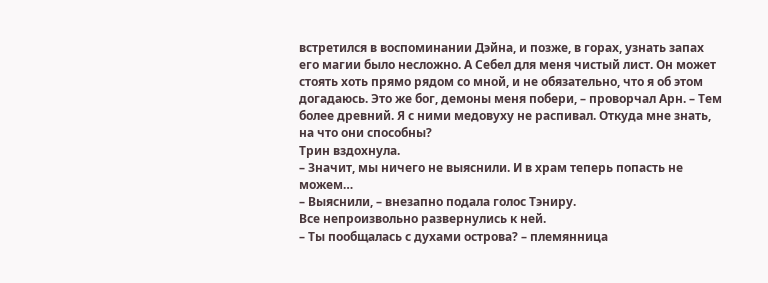встретился в воспоминании Дэйна, и позже, в горах, узнать запах его магии было несложно. А Себел для меня чистый лист. Он может стоять хоть прямо рядом со мной, и не обязательно, что я об этом догадаюсь. Это же бог, демоны меня побери, – проворчал Арн. – Тем более древний. Я с ними медовуху не распивал. Откуда мне знать, на что они способны?
Трин вздохнула.
– Значит, мы ничего не выяснили. И в храм теперь попасть не можем…
– Выяснили, – внезапно подала голос Тэниру.
Все непроизвольно развернулись к ней.
– Ты пообщалась с духами острова? – племянница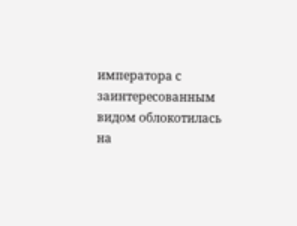императора с заинтересованным видом облокотилась на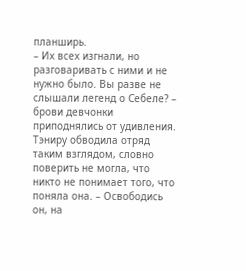планширь.
– Их всех изгнали, но разговаривать с ними и не нужно было. Вы разве не слышали легенд о Себеле? – брови девчонки приподнялись от удивления. Тэниру обводила отряд таким взглядом, словно поверить не могла, что никто не понимает того, что поняла она. – Освободись он, на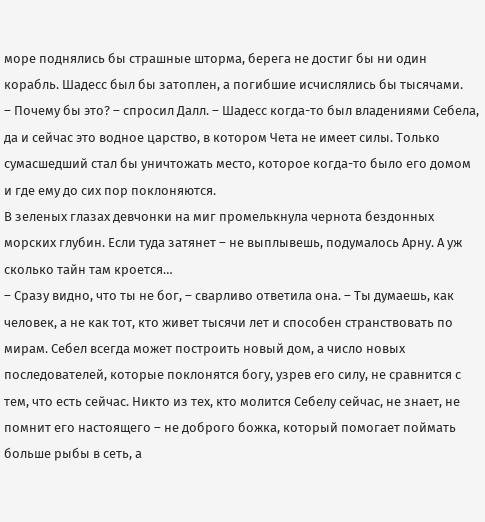море поднялись бы страшные шторма, берега не достиг бы ни один корабль. Шадесс был бы затоплен, а погибшие исчислялись бы тысячами.
– Почему бы это? – спросил Далл. – Шадесс когда-то был владениями Себела, да и сейчас это водное царство, в котором Чета не имеет силы. Только сумасшедший стал бы уничтожать место, которое когда-то было его домом и где ему до сих пор поклоняются.
В зеленых глазах девчонки на миг промелькнула чернота бездонных морских глубин. Если туда затянет – не выплывешь, подумалось Арну. А уж сколько тайн там кроется…
– Сразу видно, что ты не бог, – сварливо ответила она. – Ты думаешь, как человек, а не как тот, кто живет тысячи лет и способен странствовать по мирам. Себел всегда может построить новый дом, а число новых последователей, которые поклонятся богу, узрев его силу, не сравнится с тем, что есть сейчас. Никто из тех, кто молится Себелу сейчас, не знает, не помнит его настоящего – не доброго божка, который помогает поймать больше рыбы в сеть, а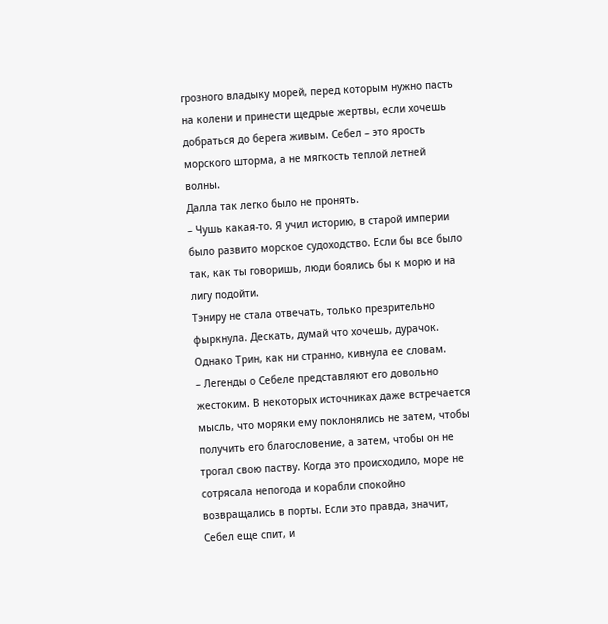грозного владыку морей, перед которым нужно пасть на колени и принести щедрые жертвы, если хочешь добраться до берега живым. Себел – это ярость морского шторма, а не мягкость теплой летней волны.
Далла так легко было не пронять.
– Чушь какая-то. Я учил историю, в старой империи было развито морское судоходство. Если бы все было так, как ты говоришь, люди боялись бы к морю и на лигу подойти.
Тэниру не стала отвечать, только презрительно фыркнула. Дескать, думай что хочешь, дурачок.
Однако Трин, как ни странно, кивнула ее словам.
– Легенды о Себеле представляют его довольно жестоким. В некоторых источниках даже встречается мысль, что моряки ему поклонялись не затем, чтобы получить его благословение, а затем, чтобы он не трогал свою паству. Когда это происходило, море не сотрясала непогода и корабли спокойно возвращались в порты. Если это правда, значит, Себел еще спит, и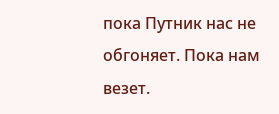пока Путник нас не обгоняет. Пока нам везет.